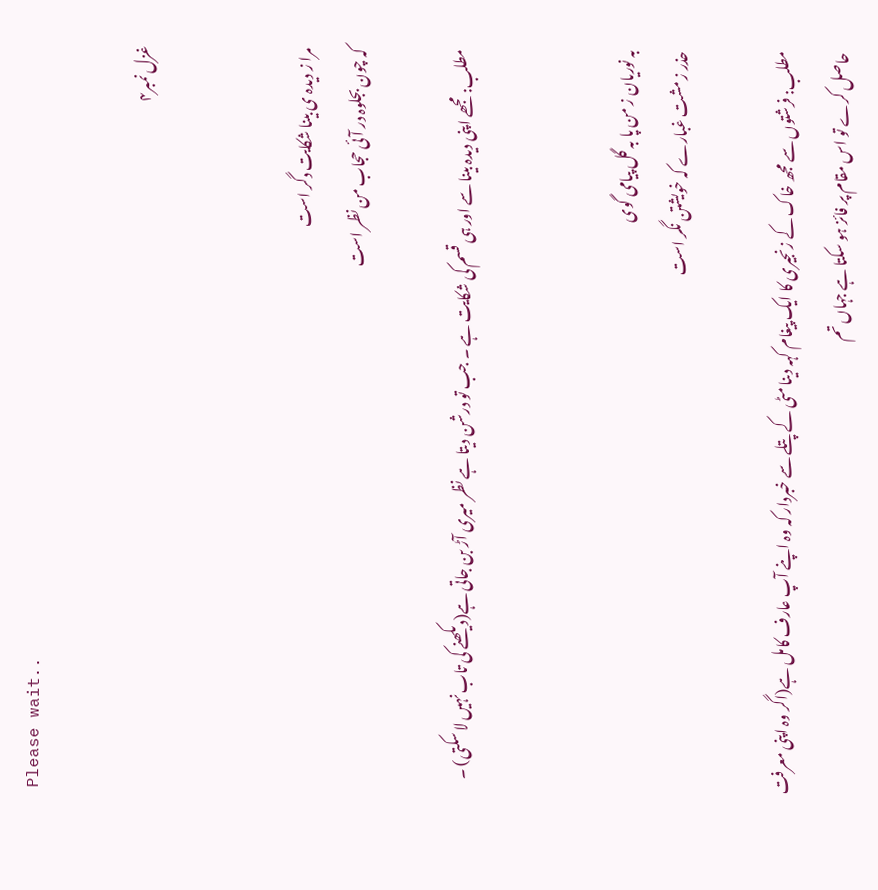Please wait..

غزل نمبر۴


مرا ز دیدہ ی بینا شکایت دگر است
کہ چون بجلوہ در آئی حجاب من نظر است

مطلب: مجھے اپنی دیدہ بینا سے اور ہی قسم کی شکایت ہے ۔ جب تو درشن دیتا ہے نظر میری آڑ بن جاتی ہے(دیکھنے کی تاب نہیں لا سکتی) ۔


بہ نوریان ز من پا بہ گل پیامی گوی
حذر ز مشت غبارے کہ خویشتن نگر است

مطلب: فرشتوں سے مجھ خاک کے زنجیری کا ایک پیغام کہہ دینا مٹی کے پتلے سے خبردار کہ وہ اپنے آپ عارف کامل ہے(اگر وہ اپنی معرفت حاصل کرے تو اس مقام پر فائز ہو سکتا ہے جہاں تم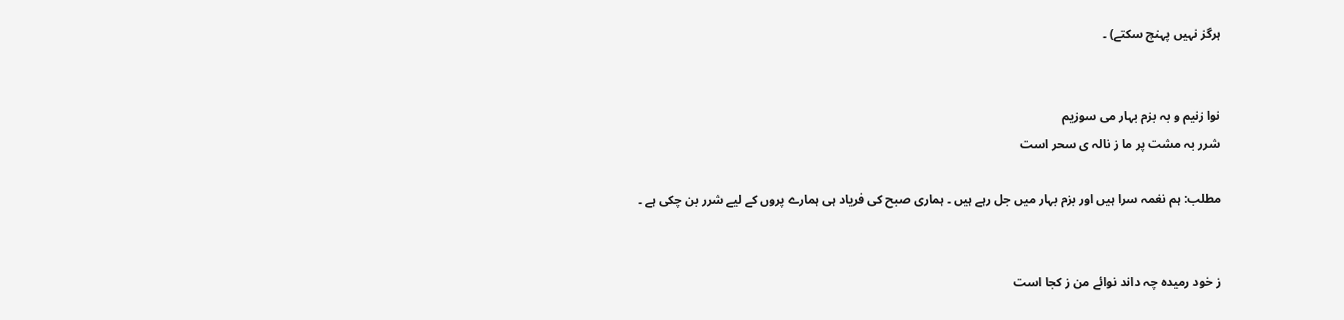ہرگز نہیں پہنچ سکتے) ۔


نوا زنیم و بہ بزم بہار می سوزیم
شرر بہ مشت پر ما ز نالہ ی سحر است

مطلب: ہم نغمہ سرا ہیں اور بزم بہار میں جل رہے ہیں ۔ ہماری صبح کی فریاد ہی ہمارے پروں کے لیے شرر بن چکی ہے ۔


ز خود رمیدہ چہ داند نوائے من ز کجا است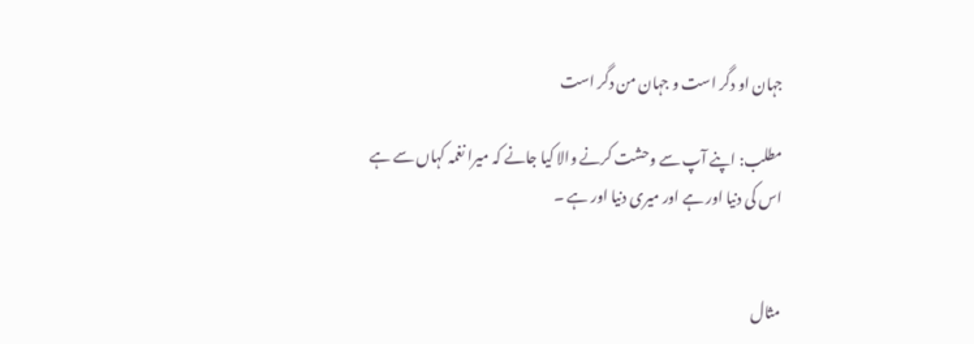جہان او دگر است و جہان من دگر است

مطلب: اپنے آپ سے وحشت کرنے والا کیا جانے کہ میرا نغمہ کہاں سے ہے اس کی دنیا اور ہے اور میری دنیا اور ہے ۔


مثال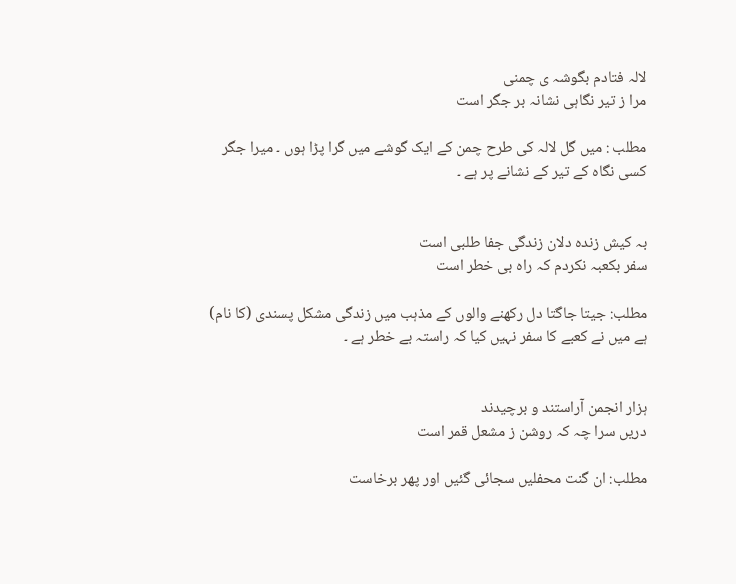لالہ فتادم بگوشہ ی چمنی
مرا ز تیر نگاہی نشانہ بر جگر است

مطلب : میں گل لالہ کی طرح چمن کے ایک گوشے میں گرا پڑا ہوں ۔ میرا جگر کسی نگاہ کے تیر کے نشانے پر ہے ۔


بہ کیش زندہ دلان زندگی جفا طلبی است
سفر بکعبہ نکردم کہ راہ بی خطر است

مطلب: جیتا جاگتا دل رکھنے والوں کے مذہب میں زندگی مشکل پسندی (کا نام) ہے میں نے کعبے کا سفر نہیں کیا کہ راستہ بے خطر ہے ۔


ہزار انجمن آراستند و برچیدند
دریں سرا چہ کہ روشن ز مشعل قمر است

مطلب: ان گنت محفلیں سجائی گئیں اور پھر برخاست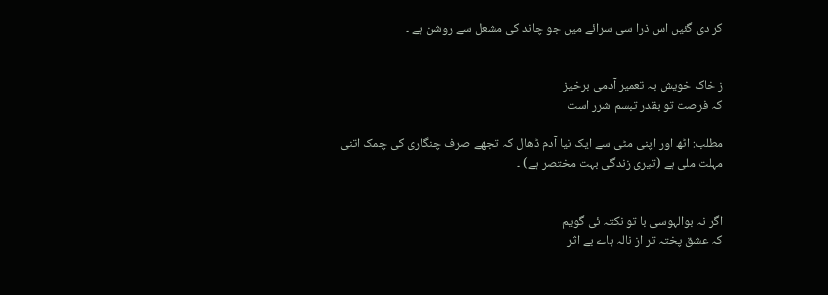کر دی گئیں اس ذرا سی سرائے میں جو چاند کی مشعل سے روشن ہے ۔


ز خاک خویش بہ تعمیر آدمی برخیز
کہ فرصت تو بقدر تبسم شرر است

مطلب: اٹھ اور اپنی مٹی سے ایک نیا آدم ڈھال کہ تجھے صرف چنگاری کی چمک اتنی مہلت ملی ہے (تیری زندگی بہت مختصر ہے) ۔


اگر نہ بوالہوسی با تو نکتہ ئی گویم
کہ عشق پختہ تر از نالہ ہاے بے اثر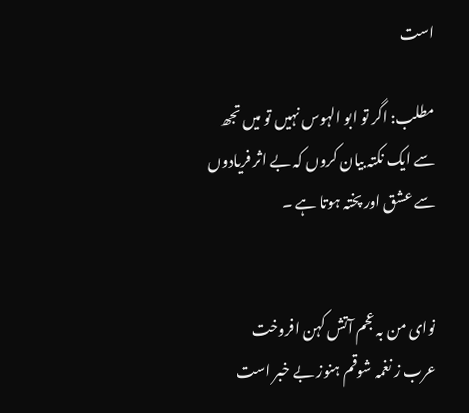است

مطلب: اگر تو ابو الہوس نہیں تو میں تجھ سے ایک نکتہ بیان کروں کہ بے اثر فریادوں سے عشق اور پختہ ہوتا ہے ۔


نوای من بہ عجم آتش کہن افروخت
عرب ز نغمہ شوقم ہنوز بے خبر است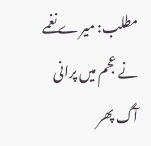مطلب: میرے نغمے نے عجم میں پرانی آگ پھر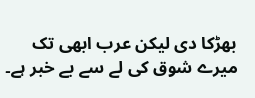بھڑکا دی لیکن عرب ابھی تک میرے شوق کی لے سے بے خبر ہے۔